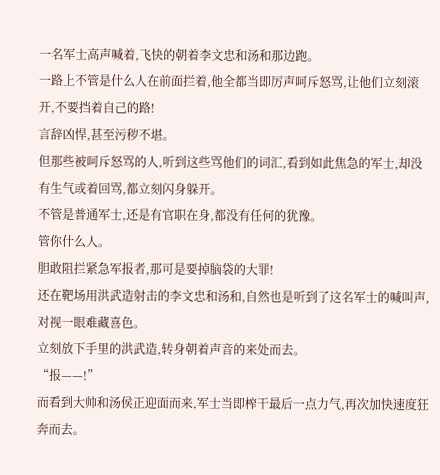一名军士高声喊着,飞快的朝着李文忠和汤和那边跑。
一路上不管是什么人在前面拦着,他全都当即厉声呵斥怒骂,让他们立刻滚开,不要挡着自己的路!
言辞凶悍,甚至污秽不堪。
但那些被呵斥怒骂的人,听到这些骂他们的词汇,看到如此焦急的军士,却没有生气或着回骂,都立刻闪身躲开。
不管是普通军士,还是有官职在身,都没有任何的犹豫。
管你什么人。
胆敢阻拦紧急军报者,那可是要掉脑袋的大罪!
还在靶场用洪武造射击的李文忠和汤和,自然也是听到了这名军士的喊叫声,对视一眼难藏喜色。
立刻放下手里的洪武造,转身朝着声音的来处而去。
“报——!”
而看到大帅和汤侯正迎面而来,军士当即榨干最后一点力气,再次加快速度狂奔而去。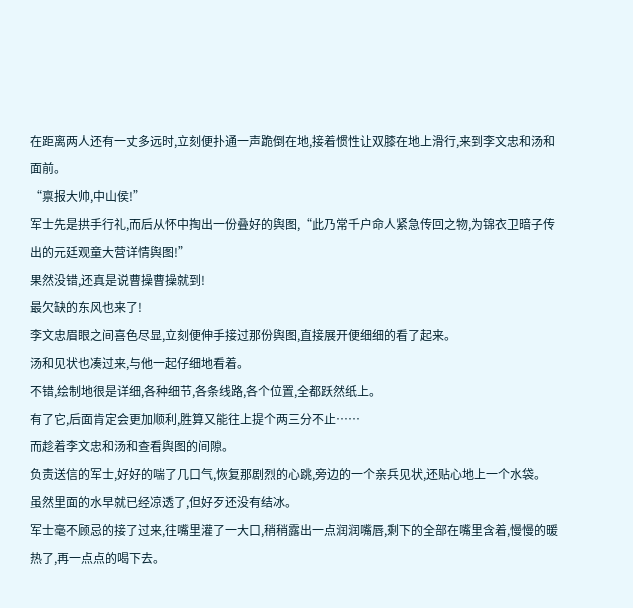在距离两人还有一丈多远时,立刻便扑通一声跪倒在地,接着惯性让双膝在地上滑行,来到李文忠和汤和面前。
“禀报大帅,中山侯!”
军士先是拱手行礼,而后从怀中掏出一份叠好的舆图,“此乃常千户命人紧急传回之物,为锦衣卫暗子传出的元廷观童大营详情舆图!”
果然没错,还真是说曹操曹操就到!
最欠缺的东风也来了!
李文忠眉眼之间喜色尽显,立刻便伸手接过那份舆图,直接展开便细细的看了起来。
汤和见状也凑过来,与他一起仔细地看着。
不错,绘制地很是详细,各种细节,各条线路,各个位置,全都跃然纸上。
有了它,后面肯定会更加顺利,胜算又能往上提个两三分不止……
而趁着李文忠和汤和查看舆图的间隙。
负责送信的军士,好好的喘了几口气,恢复那剧烈的心跳,旁边的一个亲兵见状,还贴心地上一个水袋。
虽然里面的水早就已经凉透了,但好歹还没有结冰。
军士毫不顾忌的接了过来,往嘴里灌了一大口,稍稍露出一点润润嘴唇,剩下的全部在嘴里含着,慢慢的暖热了,再一点点的喝下去。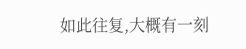如此往复,大概有一刻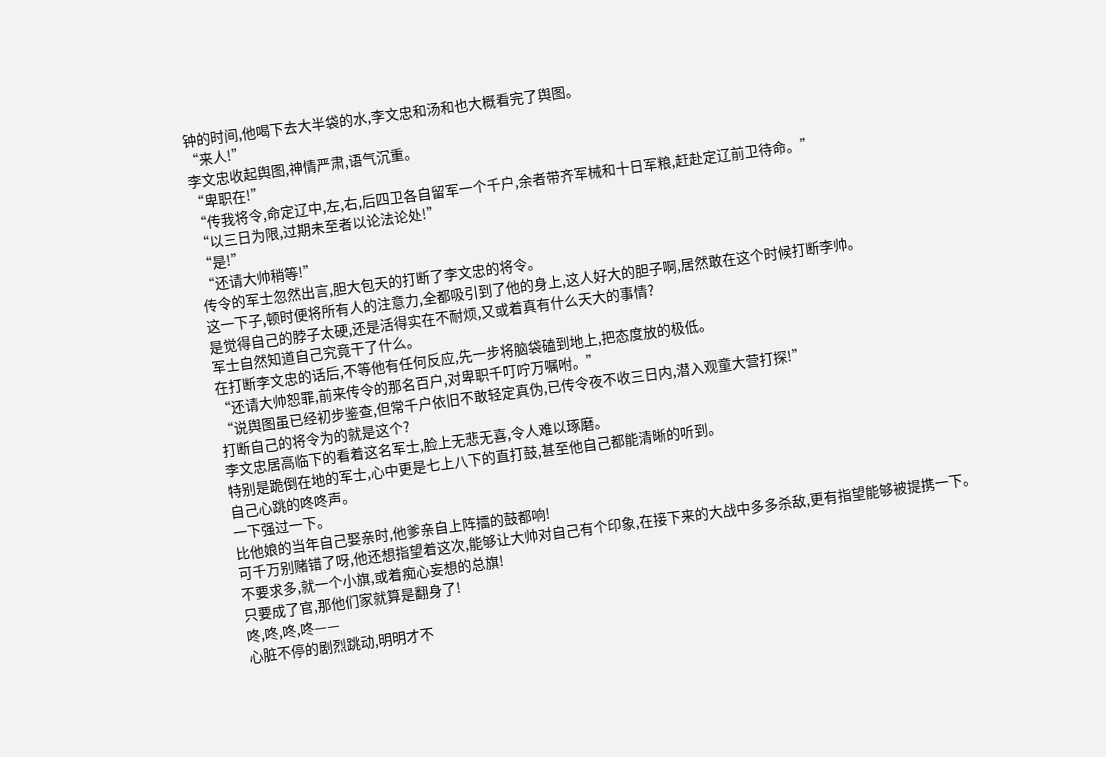钟的时间,他喝下去大半袋的水,李文忠和汤和也大概看完了舆图。
“来人!”
李文忠收起舆图,神情严肃,语气沉重。
“卑职在!”
“传我将令,命定辽中,左,右,后四卫各自留军一个千户,余者带齐军械和十日军粮,赶赴定辽前卫待命。”
“以三日为限,过期未至者以论法论处!”
“是!”
“还请大帅稍等!”
传令的军士忽然出言,胆大包天的打断了李文忠的将令。
这一下子,顿时便将所有人的注意力,全都吸引到了他的身上,这人好大的胆子啊,居然敢在这个时候打断李帅。
是觉得自己的脖子太硬,还是活得实在不耐烦,又或着真有什么天大的事情?
军士自然知道自己究竟干了什么。
在打断李文忠的话后,不等他有任何反应,先一步将脑袋磕到地上,把态度放的极低。
“还请大帅恕罪,前来传令的那名百户,对卑职千叮咛万嘱咐。”
“说舆图虽已经初步鉴查,但常千户依旧不敢轻定真伪,已传令夜不收三日内,潜入观童大营打探!”
打断自己的将令为的就是这个?
李文忠居高临下的看着这名军士,脸上无悲无喜,令人难以琢磨。
特别是跪倒在地的军士,心中更是七上八下的直打鼓,甚至他自己都能清晰的听到。
自己心跳的咚咚声。
一下强过一下。
比他娘的当年自己娶亲时,他爹亲自上阵擂的鼓都响!
可千万别赌错了呀,他还想指望着这次,能够让大帅对自己有个印象,在接下来的大战中多多杀敌,更有指望能够被提携一下。
不要求多,就一个小旗,或着痴心妄想的总旗!
只要成了官,那他们家就算是翻身了!
咚,咚,咚,咚——
心脏不停的剧烈跳动,明明才不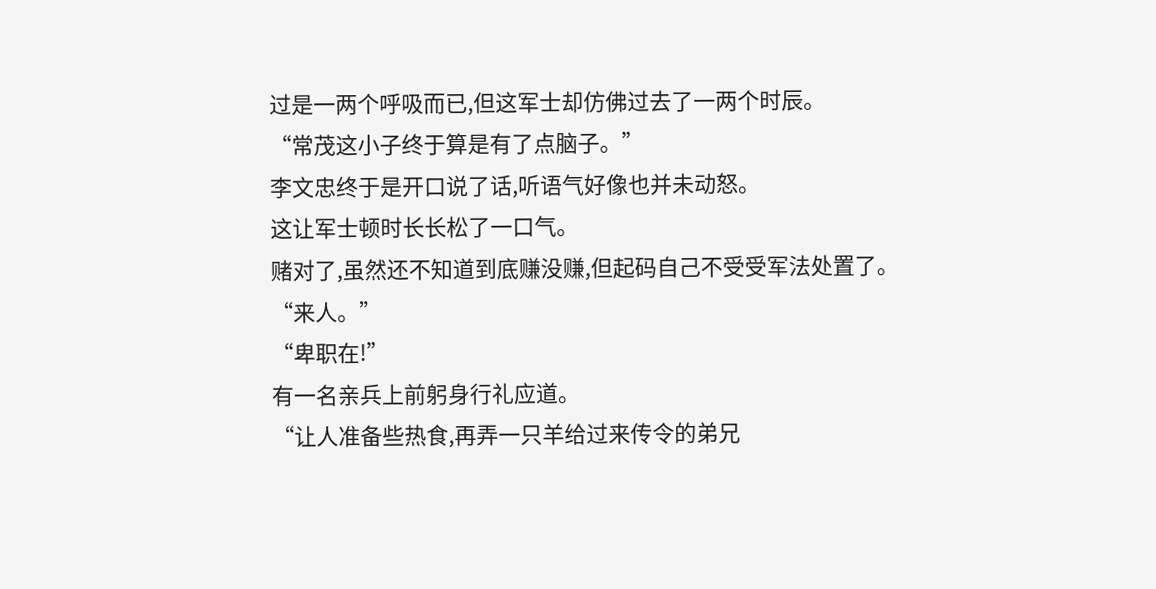过是一两个呼吸而已,但这军士却仿佛过去了一两个时辰。
“常茂这小子终于算是有了点脑子。”
李文忠终于是开口说了话,听语气好像也并未动怒。
这让军士顿时长长松了一口气。
赌对了,虽然还不知道到底赚没赚,但起码自己不受受军法处置了。
“来人。”
“卑职在!”
有一名亲兵上前躬身行礼应道。
“让人准备些热食,再弄一只羊给过来传令的弟兄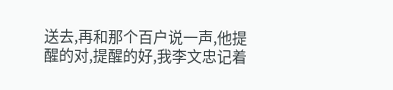送去,再和那个百户说一声,他提醒的对,提醒的好,我李文忠记着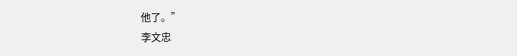他了。”
李文忠